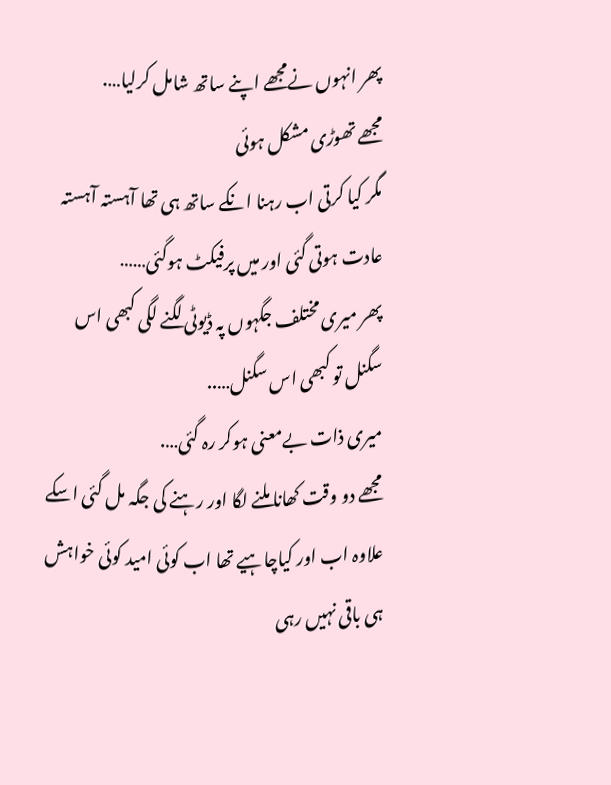پھر انہوں نےمجھے اپنے ساتھ شامل کرلیا….
مجھے تھوڑی مشکل ہوئی
مگر کیا کرتی اب رہنا انکے ساتھ ہی تھا آہستہ آہستہ عادت ہوتی گئی اور میں پرفیکٹ ہوگئی……
پھر میری مختلف جگہوں پہ ڈیوٹی لگنے لگی کبھی اس سگنل تو کبھی اس سگنل…..
میری ذات بےمعنی ہوکر رہ گئی….
مجھے دو وقت کھانا ملنے لگا اور رہنے کی جگہ مل گئی اسکے علاوہ اب اور کیاچاہیے تھا اب کوئی امید کوئی خواہش ہی باقی نہیں رہی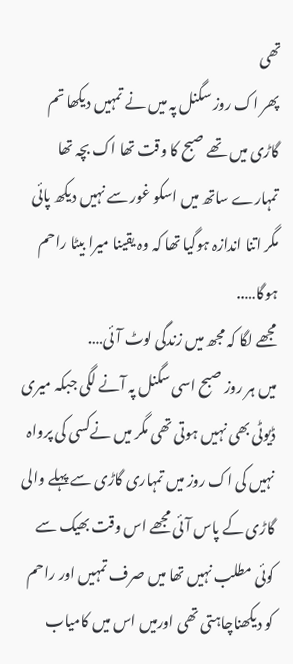تھی
پھر اک روز سگنل پہ میں نے تمہیں دیکھا تم گاڑی میں تھے صبح کا وقت تھا اک بچہ تھا تمہارے ساتھ میں اسکو غور سے نہیں دیکھ پائی مگر اتنا اندازہ ہوگیا تھا کہ وہ یقینا میرا بیٹا راحم ہوگا…..
مجھے لگا کہ مجھ میں زندگی لوٹ آئی….
میں ہر روز صبح اسی سگنل پہ آنے لگی جبکہ میری ڈیوٹی بھی نہیں ہوتی تھی مگر میں نےکسی کی پرواہ نہیں کی اک روز میں تمہاری گاڑی سے پہلے والی گاڑی کے پاس آئی مجھے اس وقت بھیک سے کوئی مطلب نہیں تھا میں صرف تمہیں اور راحم کو دیکھناچاہتی تھی اورمیں اس میں کامیاب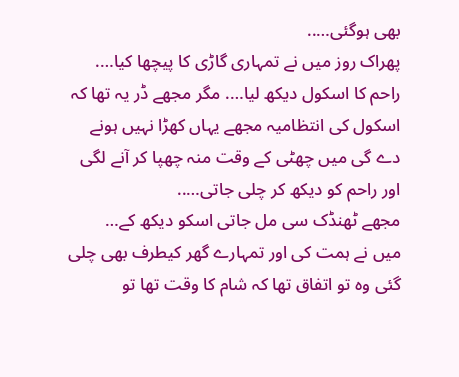بھی ہوگئی…..
پھراک روز میں نے تمہاری گاڑی کا پیچھا کیا….
راحم کا اسکول دیکھ لیا…. مگر مجھے ڈر یہ تھا کہ اسکول کی انتظامیہ مجھے یہاں کھڑا نہیں ہونے دے گی میں چھٹی کے وقت منہ چھپا کر آنے لگی اور راحم کو دیکھ کر چلی جاتی…..
مجھے ٹھنڈک سی مل جاتی اسکو دیکھ کے…
میں نے ہمت کی اور تمہارے گھر کیطرف بھی چلی گئی وہ تو اتفاق تھا کہ شام کا وقت تھا تو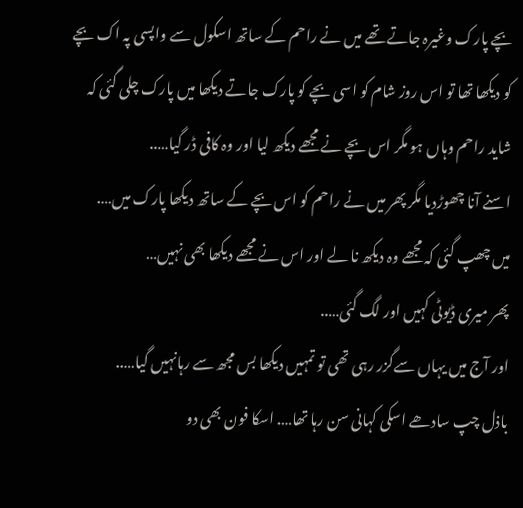بچے پارک وغیرہ جاتے تھے میں نے راحم کے ساتھ اسکول سے واپسی پہ اک بچے کو دیکھا تھا تو اس روز شام کو اسی بچے کو پارک جاتے دیکھا میں پارک چلی گئی کہ شاید راحم وہاں ہو مگر اس بچے نے مجھے دیکھ لیا اور وہ کافی ڈر گیا…..
اسنے آنا چھوڑدیا مگر پھر میں نے راحم کو اس بچے کے ساتھ دیکھا پارک میں….
میں چھپ گئی کہ مجھے وہ دیکھ نا لے اور اس نے مجھے دیکھا بھی نہیں…
پھر میری ڈیوٹی کہیں اور لگ گئی…..
اور آج میں یہاں سےگزر رہی تھی تو تمہیں دیکھا بس مجھ سے رہانہیں گیا…..
باذل چپ سادھے اسکی کہانی سن رہا تھا…. اسکا فون بھی دو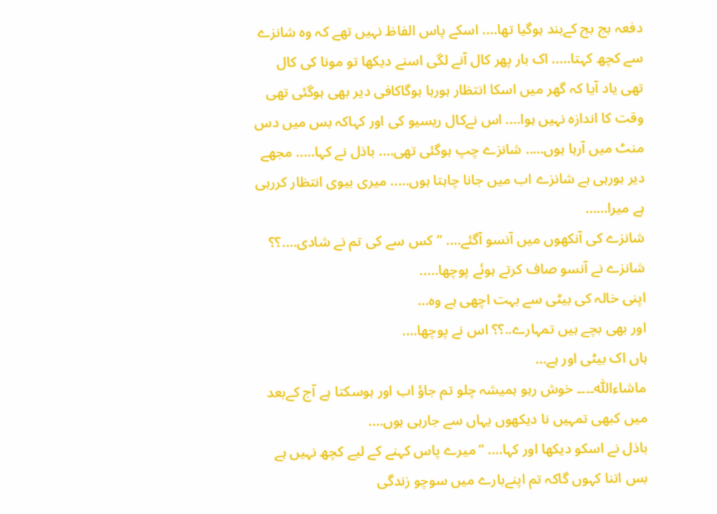دفعہ بج بج کےبند ہوگیا تھا…. اسکے پاس الفاظ نہیں تھے کہ وہ شانزے سے کچھ کہتا….. اک بار پھر کال آنے لگی اسنے دیکھا تو مونا کی کال تھی یاد آیا کہ گھر میں اسکا انتظار ہورہا ہوگاکافی دیر بھی ہوگئی تھی وقت کا اندازہ نہیں ہوا…. اس نےکال ریسیو کی اور کہاکہ بس میں دس منٹ میں آرہا ہوں….. شانزے چپ ہوگئی تھی…. باذل نے کہا….. مجھے دیر ہورہی ہے شانزے اب میں جانا چاہتا ہوں….. میری بیوی انتظار کررہی ہے میرا……
شانزے کی آنکھوں میں آنسو آگئے…. “کس سے کی تم نے شادی….؟؟ شانزے نے آنسو صاف کرتے ہوئے پوچھا…..
اپنی خالہ کی بیٹی سے بہت اچھی ہے وہ…
اور بھی بچے ہیں تمہارے..؟؟ اس نے پوچھا….
ہاں اک بیٹی اور ہے…
ماشاءاللّٰہ۔۔۔۔ خوش رہو ہمیشہ چلو تم جاؤ اب اور ہوسکتا ہے آج کےبعد میں کبھی تمہیں نا دیکھوں یہاں سے جارہی ہوں….
باذل نے اسکو دیکھا اور کہا…. “میرے پاس کہنے کے لیے کچھ نہیں ہے بس اتنا کہوں گاکہ تم اپنےبارے میں سوچو زندگی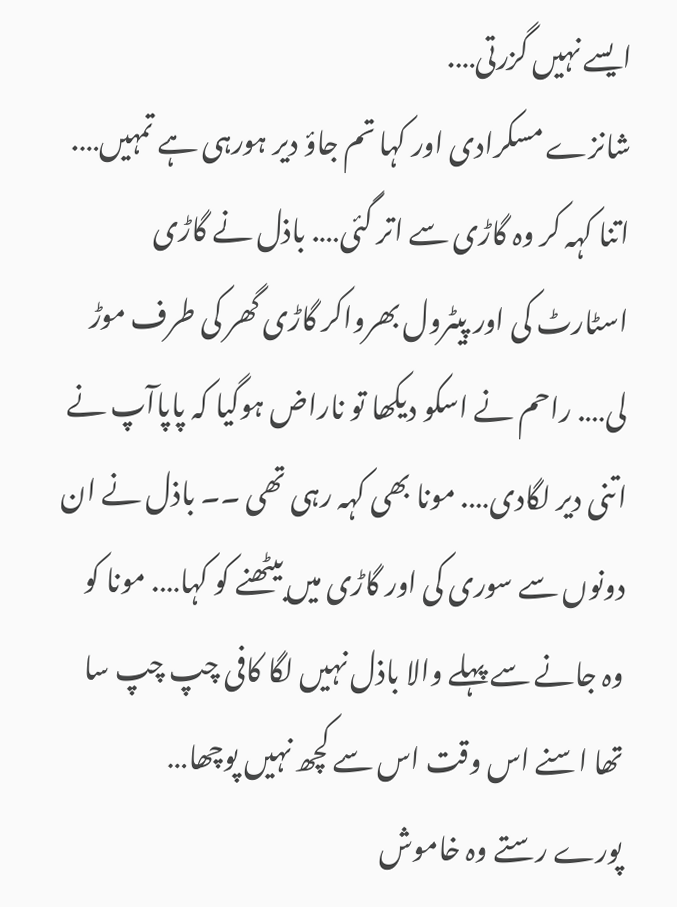ایسے نہیں گزرتی….
شانزے مسکرادی اور کہا تم جاؤ دیر ہورہی ہے تمہیں….
اتنا کہہ کر وہ گاڑی سے اتر گئی…. باذل نے گاڑی اسٹارٹ کی اور پیٹرول بھرواکر گاڑی گھر کی طرف موڑ لی…. راحم نے اسکو دیکھا تو ناراض ہوگیا کہ پاپاآپ نے اتنی دیر لگادی…. مونا بھی کہہ رہی تھی ۔۔ باذل نے ان دونوں سے سوری کی اور گاڑی میں بیٹھنے کو کہا…. مونا کو وہ جانے سے پہلے والا باذل نہیں لگا کافی چپ چپ سا تھا اسنے اس وقت اس سے کچھ نہیں پوچھا…
پورے رستے وہ خاموش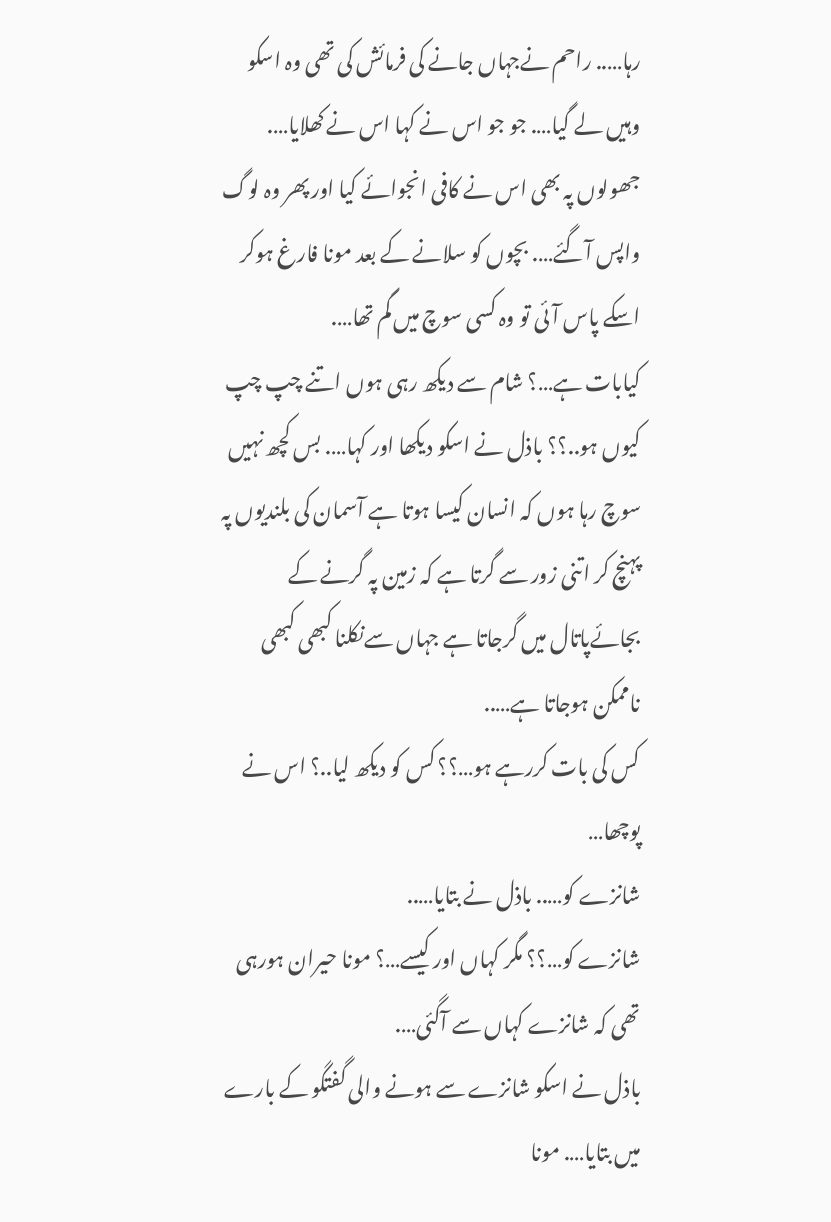رہا….. راحم نےجہاں جانے کی فرمائش کی تھی وہ اسکو وہیں لے گیا…. جو جو اس نے کہا اس نے کھلایا…. جھولوں پہ بھی اس نے کافی انجوائے کیا اور پھر وہ لوگ واپس آگئے…. بچوں کو سلانے کے بعد مونا فارغ ہوکر اسکے پاس آئی تو وہ کسی سوچ میں گم تھا….
کیابات ہے…؟ شام سے دیکھ رہی ہوں اتنے چپ چپ کیوں ہو..؟؟ باذل نے اسکو دیکھا اور کہا…. بس کچھ نہیں سوچ رہا ہوں کہ انسان کیسا ہوتا ہے آسمان کی بلندیوں پہ پہنچ کر اتنی زور سے گرتا ہے کہ زمین پہ گرنے کے بجائےپاتال میں گرجاتا ہے جہاں سےنکلنا کبھی کبھی ناممکن ہوجاتا ہے…..
کس کی بات کررہے ہو…؟؟ کس کو دیکھ لیا..؟ اس نے پوچھا…
شانزے کو….. باذل نے بتایا…..
شانزے کو…؟؟ مگر کہاں اور کیسے…؟ مونا حیران ہورہی تھی کہ شانزے کہاں سے آگئی….
باذل نے اسکو شانزے سے ہونے والی گفتگو کے بارے میں بتایا…. مونا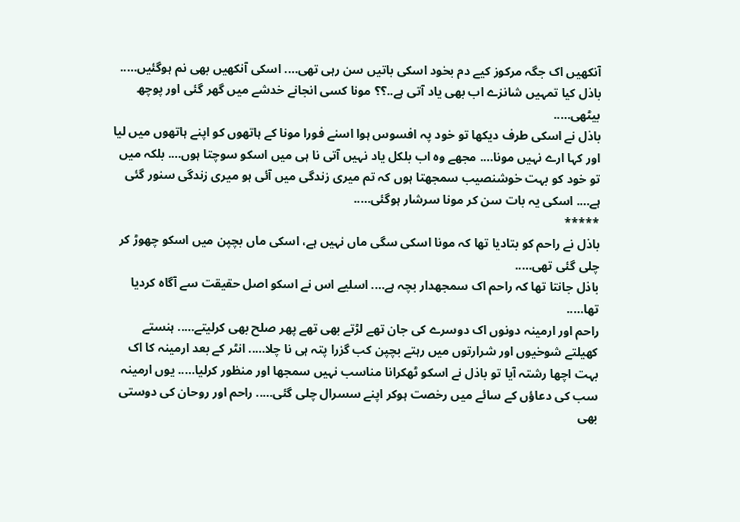آنکھیں اک جگہ مرکوز کیے دم بخود اسکی باتیں سن رہی تھی…. اسکی آنکھیں بھی نم ہوگئیں…..
باذل کیا تمہیں شانزے اب بھی یاد آتی ہے..؟؟ مونا کسی انجانے خدشے میں گھر گئی اور پوچھ بیٹھی…..
باذل نے اسکی طرف دیکھا تو خود پہ افسوس ہوا اسنے فورا مونا کے ہاتھوں کو اپنے ہاتھوں میں لیا اور کہا ارے نہیں مونا…. مجھے وہ اب بلکل یاد نہیں آتی نا ہی میں اسکو سوچتا ہوں…. بلکہ میں تو خود کو بہت خوشنصیب سمجھتا ہوں کہ تم میری زندگی میں آئی ہو میری زندگی سنور گئی ہے…. اسکی یہ بات سن کر مونا سرشار ہوگئی…..
*****
باذل نے راحم کو بتادیا تھا کہ مونا اسکی سگی ماں نہیں ہے، اسکی ماں بچپن میں اسکو چھوڑ کر چلی گئی تھی…..
باذل جانتا تھا کہ راحم اک سمجھدار بچہ ہے…. اسلیے اس نے اسکو اصل حقیقت سے آگاہ کردیا تھا…..
راحم اور ارمینہ دونوں اک دوسرے کی جان تھے لڑتے بھی تھے پھر صلح بھی کرلیتے….. ہنستے کھیلتے شوخیوں اور شرارتوں میں رہتے بچپن کب گزرا پتہ ہی نا چلا….. انٹر کے بعد ارمینہ کا اک بہت اچھا رشتہ آیا تو باذل نے اسکو ٹھکرانا مناسب نہیں سمجھا اور منظور کرلیا….. یوں ارمینہ سب کی دعاؤں کے سائے میں رخصت ہوکر اپنے سسرال چلی گئی….. راحم اور روحان کی دوستی بھی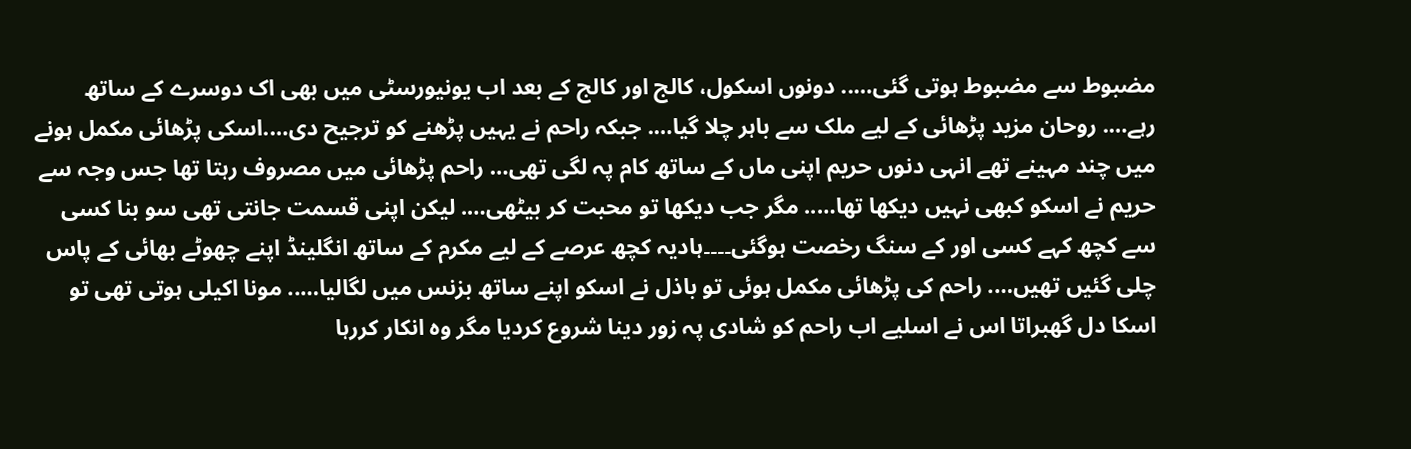مضبوط سے مضبوط ہوتی گئی….. دونوں اسکول، کالج اور کالج کے بعد اب یونیورسٹی میں بھی اک دوسرے کے ساتھ رہے…. روحان مزید پڑھائی کے لیے ملک سے باہر چلا گیا…. جبکہ راحم نے یہیں پڑھنے کو ترجیح دی….اسکی پڑھائی مکمل ہونے میں چند مہینے تھے انہی دنوں حریم اپنی ماں کے ساتھ کام پہ لگی تھی… راحم پڑھائی میں مصروف رہتا تھا جس وجہ سے حریم نے اسکو کبھی نہیں دیکھا تھا….. مگر جب دیکھا تو محبت کر بیٹھی…. لیکن اپنی قسمت جانتی تھی سو بنا کسی سے کچھ کہے کسی اور کے سنگ رخصت ہوگئی۔۔۔۔ہادیہ کچھ عرصے کے لیے مکرم کے ساتھ انگلینڈ اپنے چھوٹے بھائی کے پاس چلی گئیں تھیں…. راحم کی پڑھائی مکمل ہوئی تو باذل نے اسکو اپنے ساتھ بزنس میں لگالیا….. مونا اکیلی ہوتی تھی تو اسکا دل گھبراتا اس نے اسلیے اب راحم کو شادی پہ زور دینا شروع کردیا مگر وہ انکار کررہا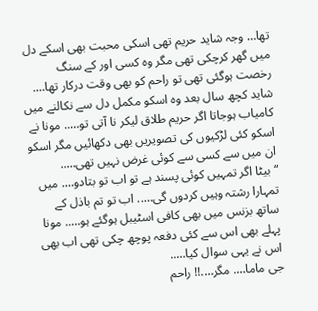تھا… وجہ شاید حریم تھی اسکی محبت بھی اسکے دل میں گھر کرچکی تھی مگر وہ کسی اور کے سنگ رخصت ہوگئی تھی تو راحم کو بھی وقت درکار تھا…. شاید کچھ سال بعد وہ اسکو مکمل دل سے نکالنے میں کامیاب ہوجاتا اگر حریم طلاق لیکر نا آتی تو….. مونا نے اسکو کئی لڑکیوں کی تصویریں بھی دکھائیں مگر اسکو ان میں سے کسی سے کوئی غرض نہیں تھی…..
“بیٹا اگر تمہیں کوئی پسند ہے تو اب تو بتادو…. میں تمہارا رشتہ وہیں کردوں گی….. اب تو تم باذل کے ساتھ بزنس میں بھی کافی اسٹیبل ہوگئے ہو….. مونا پہلے بھی اس سے کئی دفعہ پوچھ چکی تھی اب بھی اس نے یہی سوال کیا…..
جی ماما…. مگر….!! راحم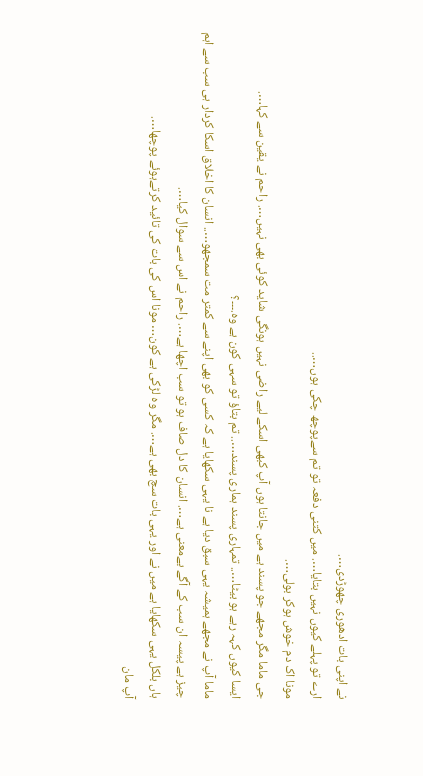نے اپنی بات ادھوری چھوڑدی….
ارے تو پہلے کیوں نہیں بتایا…. میں کتنی دفعہ تو تم سےپوچھ چکی ہوں…..
مونا اک دم خوش ہوکر بولی….
جی ماما مگر مجھے جو پسند ہے میں جانتا ہوں آپ کبھی اسکے لیے راضی نہیں ہونگی شاید کوئی بھی نہیں…. راحم نے یقین سے کہا….
ایسا کیوں کہہ رہے ہو بیٹا….. تمہاری پسند ہماری پسند….. تم بتاؤ تو سہی کون ہے وہ.۔۔۔؟
ماما آپ نے مجھے ہمیشہ یہی سبق دیا ہے نا یہی سکھایا ہے کہ کسی کو بھی اپنے سے کمتر مت سمجھو….. انسان کا اخلاق اسکا کردار ہی سب سے اہم چیز ہے پیسہ ان سب کے آگے بےمعنی ہے…. انسان کا دل صاف ہو تو سب اچھا ہے…. راحم نے اس سے سوال کیا….
ہاں بلکل یہی سکھایا ہے میں نے اور یہی بات سچ بھی ہے…. مگر وہ لڑکی ہے کون… مونا اس کی بات کی تائید کرتےہوئے پوچھا….
آپ مان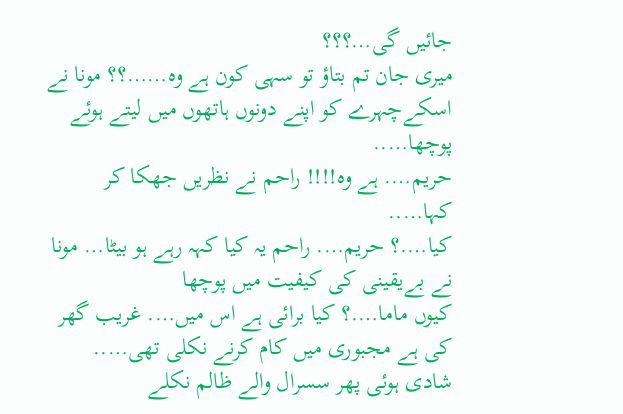جائیں گی…؟؟؟
میری جان تم بتاؤ تو سہی کون ہے وہ……؟؟ مونا نے اسکےچہرے کو اپنے دونوں ہاتھوں میں لیتے ہوئے پوچھا…..
حریم…. ہے وہ!!!! راحم نے نظریں جھکا کر کہا…..
کیا….؟ حریم…. راحم یہ کیا کہہ رہے ہو بیٹا… مونا نے بےیقینی کی کیفیت میں پوچھا
کیوں ماما….؟ کیا برائی ہے اس میں…. غریب گھر کی ہے مجبوری میں کام کرنے نکلی تھی….. شادی ہوئی پھر سسرال والے ظالم نکلے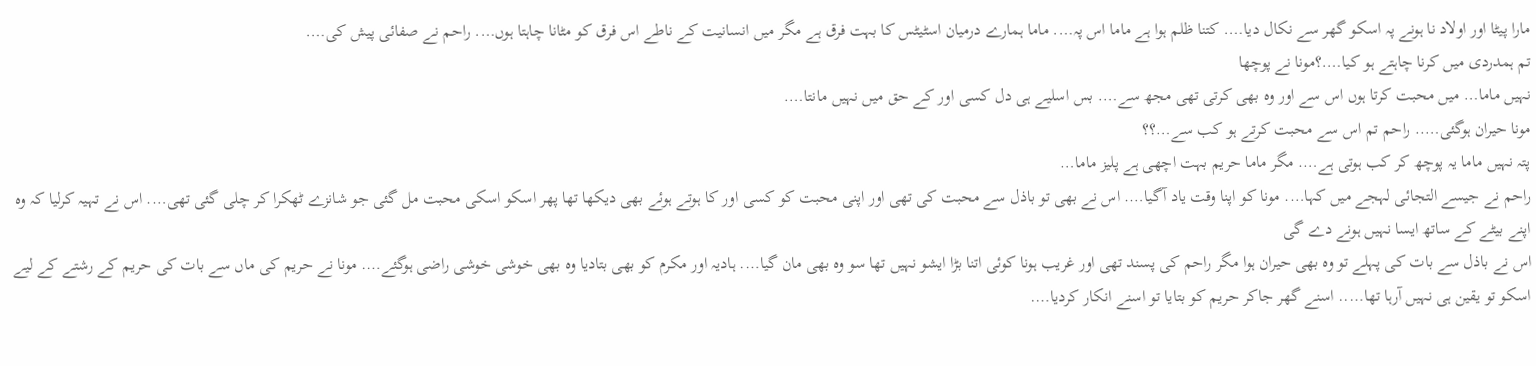مارا پیٹا اور اولاد نا ہونے پہ اسکو گھر سے نکال دیا…. کتنا ظلم ہوا ہے ماما اس پہ…. ماما ہمارے درمیان اسٹیٹس کا بہت فرق ہے مگر میں انسانیت کے ناطے اس فرق کو مٹانا چاہتا ہوں…. راحم نے صفائی پیش کی….
تم ہمدردی میں کرنا چاہتے ہو کیا….؟مونا نے پوچھا
نہیں ماما… میں محبت کرتا ہوں اس سے اور وہ بھی کرتی تھی مجھ سے…. بس اسلیے ہی دل کسی اور کے حق میں نہیں مانتا….
مونا حیران ہوگئی….. راحم تم اس سے محبت کرتے ہو کب سے…؟؟
پتہ نہیں ماما یہ پوچھ کر کب ہوتی ہے…. مگر ماما حریم بہت اچھی ہے پلیز ماما…
راحم نے جیسے التجائی لہجے میں کہا…. مونا کو اپنا وقت یاد آگیا…. اس نے بھی تو باذل سے محبت کی تھی اور اپنی محبت کو کسی اور کا ہوتے ہوئے بھی دیکھا تھا پھر اسکو اسکی محبت مل گئی جو شانزے ٹھکرا کر چلی گئی تھی…. اس نے تہیہ کرلیا کہ وہ اپنے بیٹے کے ساتھ ایسا نہیں ہونے دے گی
اس نے باذل سے بات کی پہلے تو وہ بھی حیران ہوا مگر راحم کی پسند تھی اور غریب ہونا کوئی اتنا بڑا ایشو نہیں تھا سو وہ بھی مان گیا…. ہادیہ اور مکرم کو بھی بتادیا وہ بھی خوشی خوشی راضی ہوگئے…. مونا نے حریم کی ماں سے بات کی حریم کے رشتے کے لیے اسکو تو یقین ہی نہیں آرہا تھا….. اسنے گھر جاکر حریم کو بتایا تو اسنے انکار کردیا….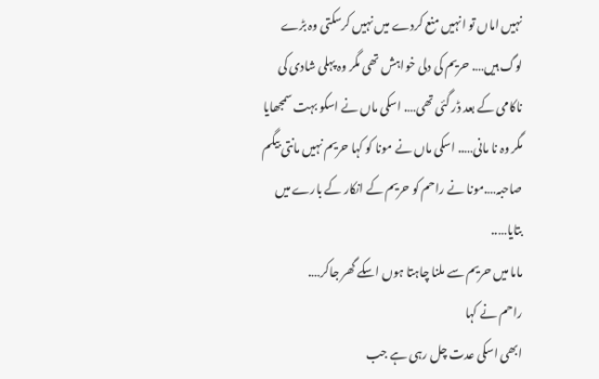نہیں اماں تو انہیں منع کردے میں نہیں کرسکتی وہ بڑے لوگ ہیں…. حریم کی دلی خواہش تھی مگر وہ پہلی شادی کی ناکامی کے بعد ڈر گئی تھی…. اسکی ماں نے اسکو بہت سمجھایا مگر وہ نا مانی….. اسکی ماں نے مونا کو کہا حریم نہیں مانتی بیگم صاحبہ….مونا نے راحم کو حریم کے انکار کے بارے میں بتایا…..
ماما میں حریم سے ملنا چاہتا ہوں اسکے گھر جاکر….
راحم نے کہا
ابھی اسکی عدت چل رہی ہے جب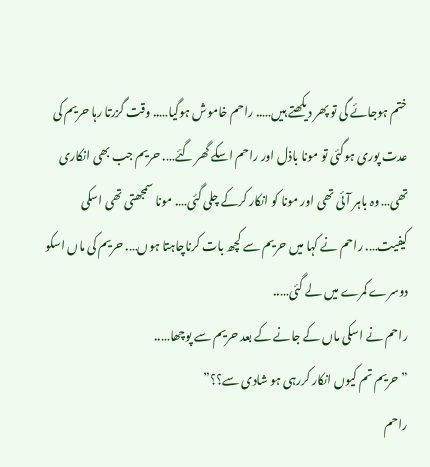ختم ہوجائے گی تو پھر دیکھتے ہیں….. راحم خاموش ہوگیا….. وقت گزرتا رہا حریم کی عدت پوری ہوگئی تو مونا باذل اور راحم اسکے گھر گئے…. حریم جب بھی انکاری تھی… وہ باہر آئی تھی اور مونا کو انکار کرکے چلی گئی…. مونا سمجھتی تھی اسکی کیفیت…. راحم نے کہا میں حریم سے کچھ بات کرناچاہتا ہوں…. حریم کی ماں اسکو دوسرے کمرے میں لے گئی…..
راحم نے اسکی ماں کے جانے کے بعد حریم سے پوچھا…..
” حریم تم کیوں انکار کررہی ہو شادی سے؟؟”
راحم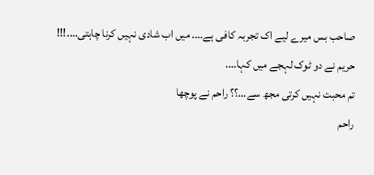صاحب بس میرے لیے اک تجربہ کافی ہے…. میں اب شادی نہیں کرنا چاہتی….!!!
حریم نے دو ٹوک لہجے میں کہا….
تم محبت نہیں کرتی مجھ سے…؟؟ راحم نے پوچھا
راحم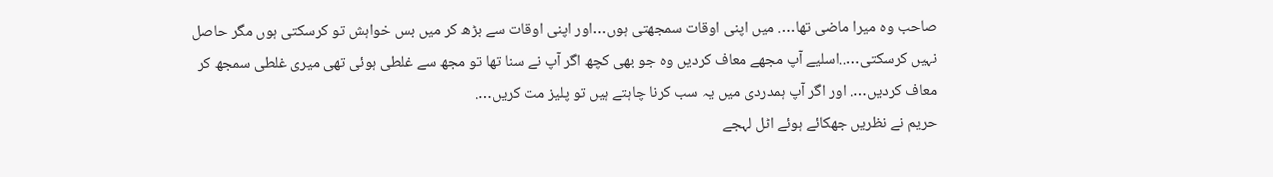صاحب وہ میرا ماضی تھا…. میں اپنی اوقات سمجھتی ہوں…اور اپنی اوقات سے بڑھ کر میں بس خواہش تو کرسکتی ہوں مگر حاصل نہیں کرسکتی…..اسلیے آپ مجھے معاف کردیں وہ جو بھی کچھ اگر آپ نے سنا تھا تو مجھ سے غلطی ہوئی تھی میری غلطی سمجھ کر معاف کردیں…. اور اگر آپ ہمدردی میں یہ سب کرنا چاہتے ہیں تو پلیز مت کریں….
حریم نے نظریں جھکائے ہوئے اٹل لہجے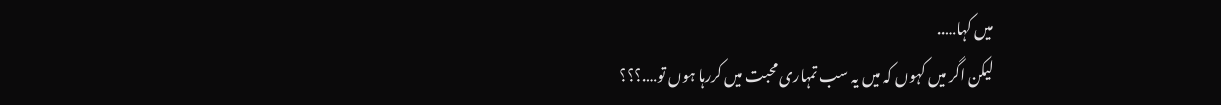میں کہا…..
لیکن اگر میں کہوں کہ میں یہ سب تمہاری محبت میں کررہا ہوں تو….؟؟؟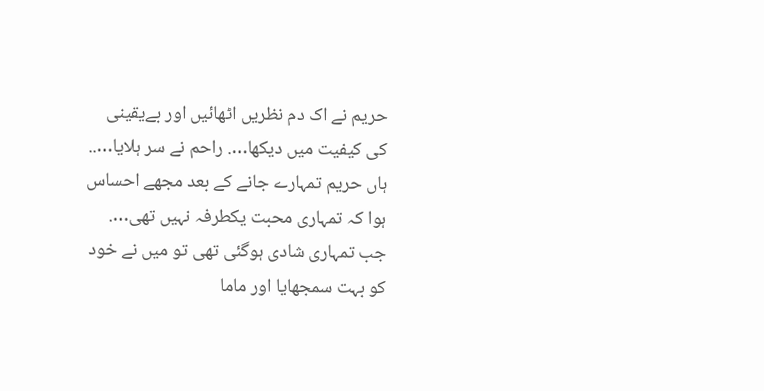حریم نے اک دم نظریں اٹھائیں اور بےیقینی کی کیفیت میں دیکھا…. راحم نے سر ہلایا…..
ہاں حریم تمہارے جانے کے بعد مجھے احساس ہوا کہ تمہاری محبت یکطرفہ نہیں تھی…. جب تمہاری شادی ہوگئی تھی تو میں نے خود کو بہت سمجھایا اور ماما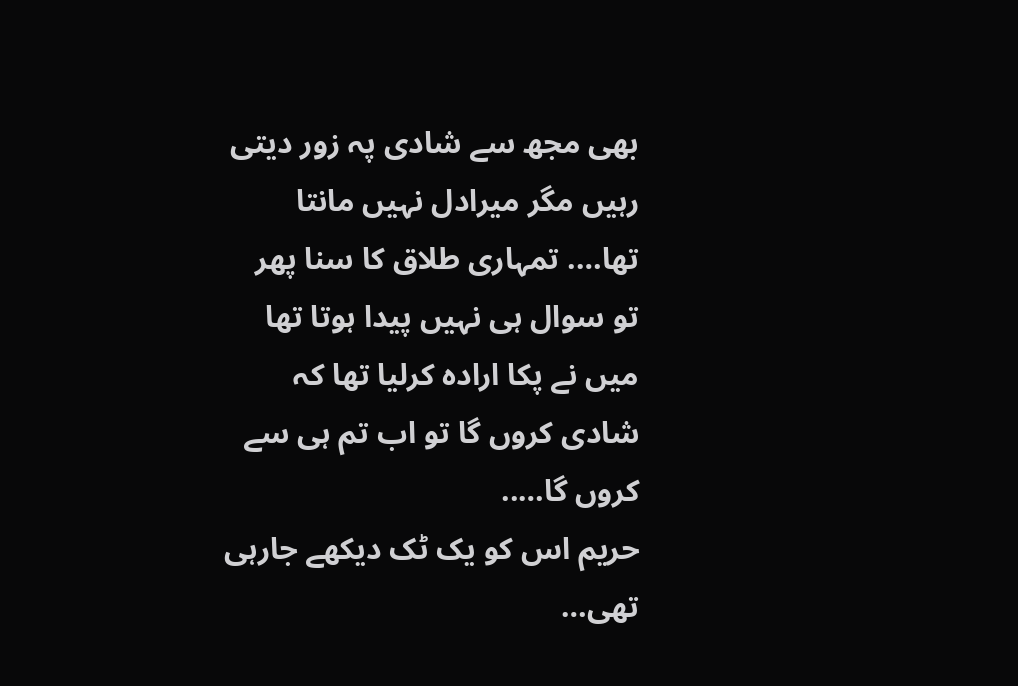بھی مجھ سے شادی پہ زور دیتی رہیں مگر میرادل نہیں مانتا تھا…. تمہاری طلاق کا سنا پھر تو سوال ہی نہیں پیدا ہوتا تھا میں نے پکا ارادہ کرلیا تھا کہ شادی کروں گا تو اب تم ہی سے کروں گا…..
حریم اس کو یک ٹک دیکھے جارہی تھی…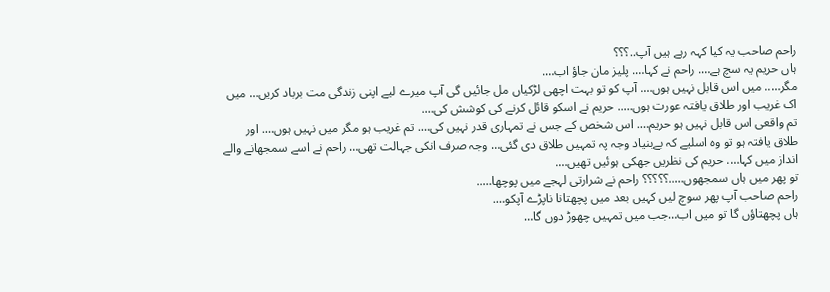راحم صاحب یہ کیا کہہ رہے ہیں آپ..؟؟؟
ہاں حریم یہ سچ ہے…. راحم نے کہا…. پلیز مان جاؤ اب….
مگر….. میں اس قابل نہیں ہوں…. آپ کو تو بہت اچھی لڑکیاں مل جائیں گی آپ میرے لیے اپنی زندگی مت برباد کریں… میں اک غریب اور طلاق یافتہ عورت ہوں….. حریم نے اسکو قائل کرنے کی کوشش کی….
تم واقعی اس قابل نہیں ہو حریم…. اس شخص کے جس نے تمہاری قدر نہیں کی…. تم غریب ہو مگر میں نہیں ہوں…. اور طلاق یافتہ ہو تو وہ اسلیے کہ بےبنیاد وجہ پہ تمہیں طلاق دی گئی… وجہ صرف انکی جہالت تھی… راحم نے اسے سمجھانے والے انداز میں کہا…. حریم کی نظریں جھکی ہوئیں تھیں….
تو پھر میں ہاں سمجھوں…..؟؟؟؟؟ راحم نے شرارتی لہجے میں پوچھا…..
راحم صاحب آپ پھر سوچ لیں کہیں بعد میں پچھتانا ناپڑے آپکو….
ہاں پچھتاؤں گا تو میں اب…جب میں تمہیں چھوڑ دوں گا…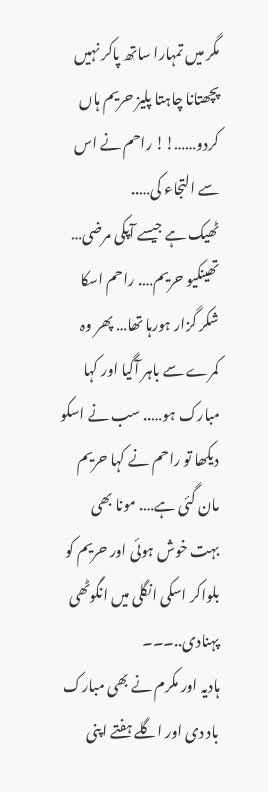مگر میں تمہارا ساتھ پاکر نہیں پچھتانا چاہتا پلیز حریم ہاں کردو……!! راحم نے اس سے التجاء کی…..
ٹھیک ہے جیسے آپکی مرضی…
تھینکیو حریم…. راحم اسکا شکر گزار ہورہا تھا… پھر وہ کمرے سے باہر آگیا اور کہا مبارک ہو….. سب نے اسکو دیکھا تو راحم نے کہا حریم مان گئی ہے…. مونا بھی بہت خوش ہوئی اور حریم کو بلواکر اسکی انگلی میں انگوٹھی پہنادی..۔۔۔
ہادیہ اور مکرم نے بھی مبارک باد دی اور اگلے ہفتے اپنی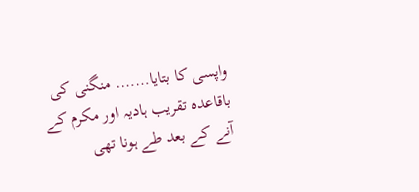واپسی کا بتایا……. منگنی کی باقاعدہ تقریب ہادیہ اور مکرم کے آنے کے بعد طے ہونا تھی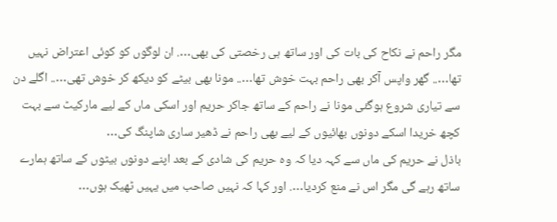مگر راحم نے نکاح کی بات کی اور ساتھ ہی رخصتی کی بھی…. ان لوگوں کو کوئی اعتراض نہیں تھا….. گھر واپس آکر بھی راحم بہت خوش تھا….. مونا بھی بیٹے کو دیکھ کر خوش تھی….. اگلے دن سے تیاری شروع ہوگئی مونا نے راحم کے ساتھ جاکر حریم اور اسکی ماں کے لیے مارکیٹ سے بہت کچھ خریدا اسکے دونوں بھائیوں کے لیے بھی راحم نے ڈھیر ساری شاپنگ کی…
باذل نے حریم کی ماں سے کہہ دیا کہ وہ حریم کی شادی کے بعد اپنے دونوں بیٹوں کے ساتھ ہمارے ساتھ رہے گی مگر اس نے منع کردیا…. اور کہا کہ نہیں صاحب میں یہیں ٹھیک ہوں…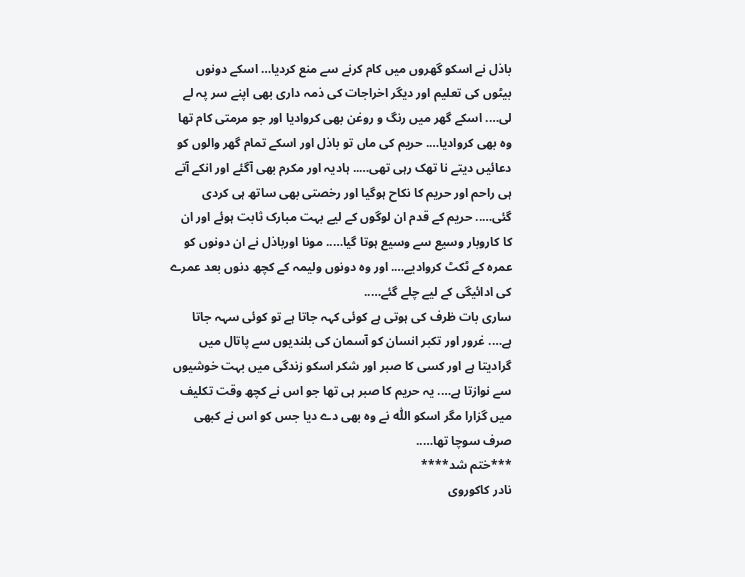باذل نے اسکو گھروں میں کام کرنے سے منع کردیا… اسکے دونوں بیٹوں کی تعلیم اور دیگر اخراجات کی ذمہ داری بھی اپنے سر پہ لے لی…. اسکے گھر میں رنگ و روغن بھی کروادیا اور جو مرمتی کام تھا وہ بھی کروادیا…. حریم کی ماں تو باذل اور اسکے تمام گھر والوں کو دعائیں دیتے نا تھک رہی تھی….. ہادیہ اور مکرم بھی آگئے اور انکے آتے ہی راحم اور حریم کا نکاح ہوگیا اور رخصتی بھی ساتھ ہی کردی گئی….. حریم کے قدم ان لوگوں کے لیے بہت مبارک ثابت ہوئے اور ان کا کاروبار وسیع سے وسیع ہوتا گیا….. مونا اورباذل نے ان دونوں کو عمرہ کے ٹکٹ کروادیے…. اور وہ دونوں ولیمہ کے کچھ دنوں بعد عمرے کی ادائیگی کے لیے چلے گئے…..
ساری بات ظرف کی ہوتی ہے کوئی کہہ جاتا ہے تو کوئی سہہ جاتا ہے…. غرور اور تکبر انسان کو آسمان کی بلندیوں سے پاتال میں گرادیتا ہے اور کسی کا صبر اور شکر اسکو زندگی میں بہت خوشیوں سے نوازتا ہے…. یہ حریم کا صبر ہی تھا جو اس نے کچھ وقت تکلیف میں گزارا مگر اسکو اللّٰہ نے وہ بھی دے دیا جس کو اس نے کبھی صرف سوچا تھا…..
***ختم شد****
نادر کاکوروی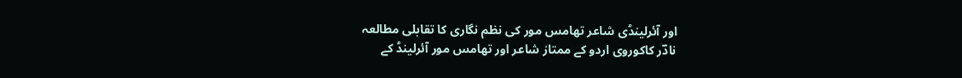اور آئرلینڈی شاعر تھامس مور کی نظم نگاری کا تقابلی مطالعہ
نادؔر کاکوروی اردو کے ممتاز شاعر اور تھامس مور آئرلینڈ کے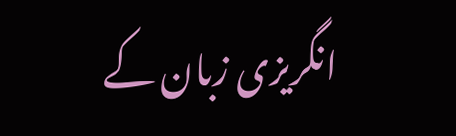انگریزی زبان کے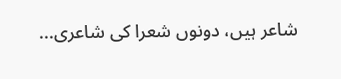شاعر ہیں، دونوں شعرا کی شاعری...